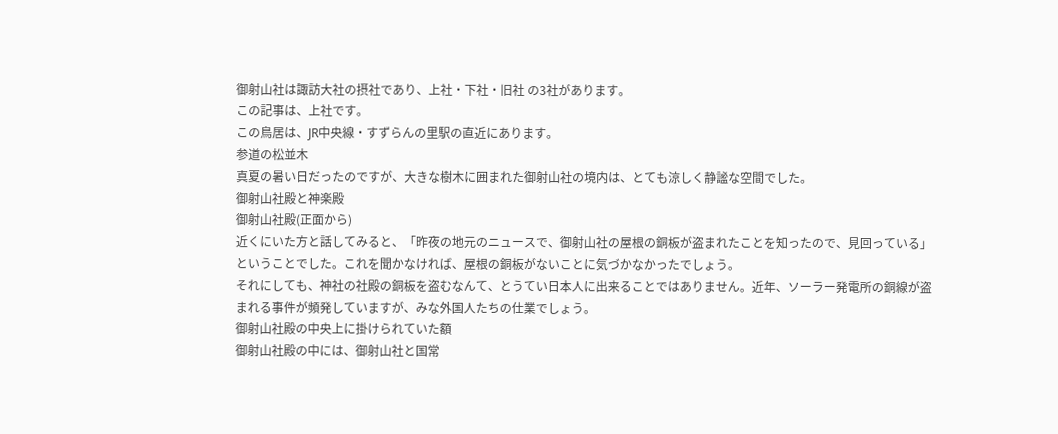御射山社は諏訪大社の摂社であり、上社・下社・旧社 の3社があります。
この記事は、上社です。
この鳥居は、JR中央線・すずらんの里駅の直近にあります。
参道の松並木
真夏の暑い日だったのですが、大きな樹木に囲まれた御射山社の境内は、とても涼しく静謐な空間でした。
御射山社殿と神楽殿
御射山社殿(正面から)
近くにいた方と話してみると、「昨夜の地元のニュースで、御射山社の屋根の銅板が盗まれたことを知ったので、見回っている」ということでした。これを聞かなければ、屋根の銅板がないことに気づかなかったでしょう。
それにしても、神社の社殿の銅板を盗むなんて、とうてい日本人に出来ることではありません。近年、ソーラー発電所の銅線が盗まれる事件が頻発していますが、みな外国人たちの仕業でしょう。
御射山社殿の中央上に掛けられていた額
御射山社殿の中には、御射山社と国常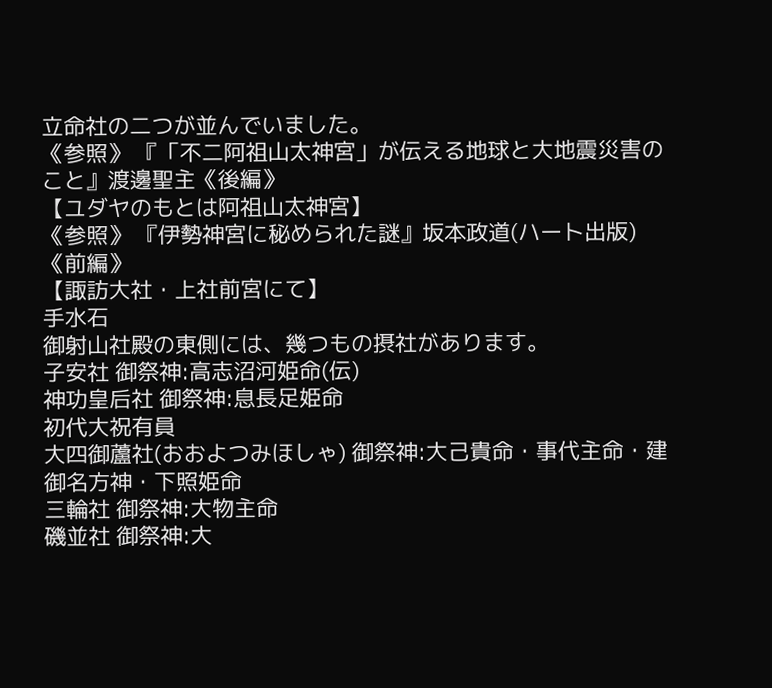立命社の二つが並んでいました。
《参照》 『「不二阿祖山太神宮」が伝える地球と大地震災害のこと』渡邊聖主《後編》
【ユダヤのもとは阿祖山太神宮】
《参照》 『伊勢神宮に秘められた謎』坂本政道(ハート出版)《前編》
【諏訪大社・上社前宮にて】
手水石
御射山社殿の東側には、幾つもの摂社があります。
子安社 御祭神:高志沼河姫命(伝)
神功皇后社 御祭神:息長足姫命
初代大祝有員
大四御蘆社(おおよつみほしゃ) 御祭神:大己貴命・事代主命・建御名方神・下照姫命
三輪社 御祭神:大物主命
磯並社 御祭神:大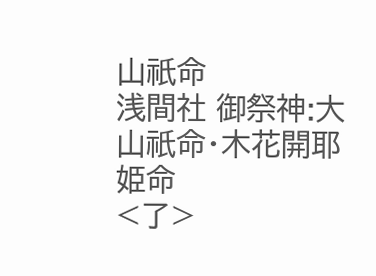山祇命
浅間社 御祭神:大山祇命・木花開耶姫命
<了>